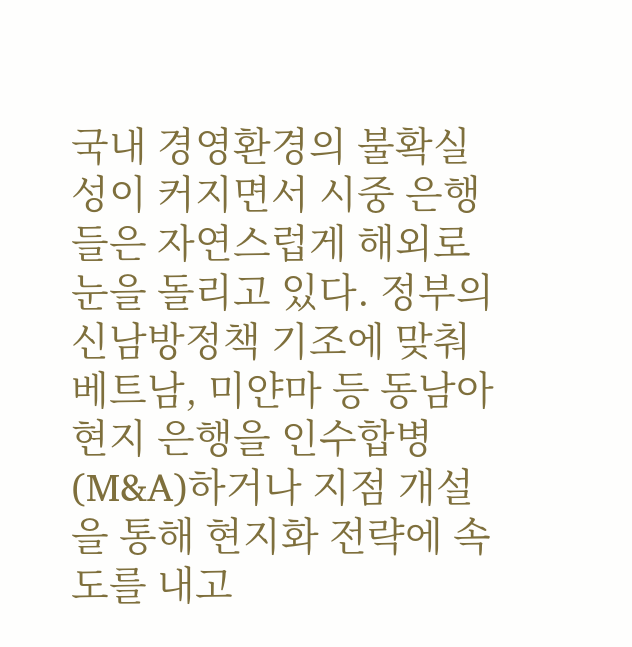국내 경영환경의 불확실성이 커지면서 시중 은행들은 자연스럽게 해외로 눈을 돌리고 있다. 정부의 신남방정책 기조에 맞춰 베트남, 미얀마 등 동남아 현지 은행을 인수합병(M&A)하거나 지점 개설을 통해 현지화 전략에 속도를 내고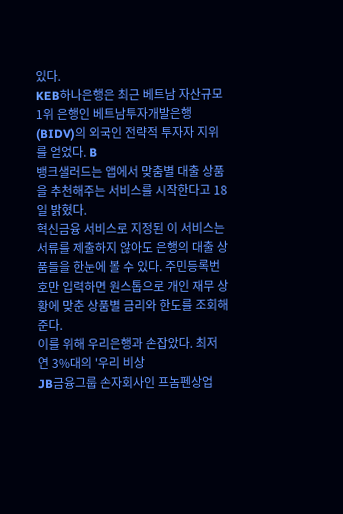있다.
KEB하나은행은 최근 베트남 자산규모 1위 은행인 베트남투자개발은행(BIDV)의 외국인 전략적 투자자 지위를 얻었다. B
뱅크샐러드는 앱에서 맞춤별 대출 상품을 추천해주는 서비스를 시작한다고 18일 밝혔다.
혁신금융 서비스로 지정된 이 서비스는 서류를 제출하지 않아도 은행의 대출 상품들을 한눈에 볼 수 있다. 주민등록번호만 입력하면 원스톱으로 개인 재무 상황에 맞춘 상품별 금리와 한도를 조회해 준다.
이를 위해 우리은행과 손잡았다. 최저 연 3%대의 '우리 비상
JB금융그룹 손자회사인 프놈펜상업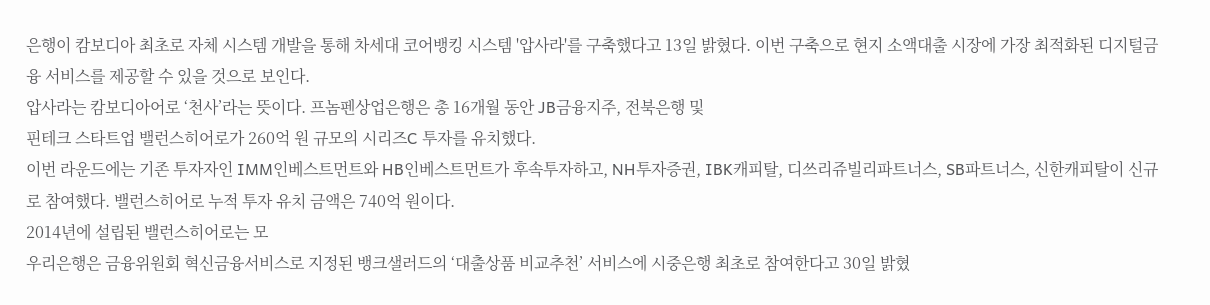은행이 캄보디아 최초로 자체 시스템 개발을 통해 차세대 코어뱅킹 시스템 '압사라'를 구축했다고 13일 밝혔다. 이번 구축으로 현지 소액대출 시장에 가장 최적화된 디지털금융 서비스를 제공할 수 있을 것으로 보인다.
압사라는 캄보디아어로 ‘천사’라는 뜻이다. 프놈펜상업은행은 총 16개월 동안 JB금융지주, 전북은행 및
핀테크 스타트업 밸런스히어로가 260억 원 규모의 시리즈C 투자를 유치했다.
이번 라운드에는 기존 투자자인 IMM인베스트먼트와 HB인베스트먼트가 후속투자하고, NH투자증권, IBK캐피탈, 디쓰리쥬빌리파트너스, SB파트너스, 신한캐피탈이 신규로 참여했다. 밸런스히어로 누적 투자 유치 금액은 740억 원이다.
2014년에 설립된 밸런스히어로는 모
우리은행은 금융위원회 혁신금융서비스로 지정된 뱅크샐러드의 ‘대출상품 비교추천’ 서비스에 시중은행 최초로 참여한다고 30일 밝혔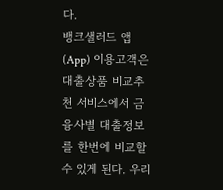다.
뱅크샐러드 앱(App) 이용고객은 대출상품 비교추천 서비스에서 금융사별 대출정보를 한번에 비교할 수 있게 된다. 우리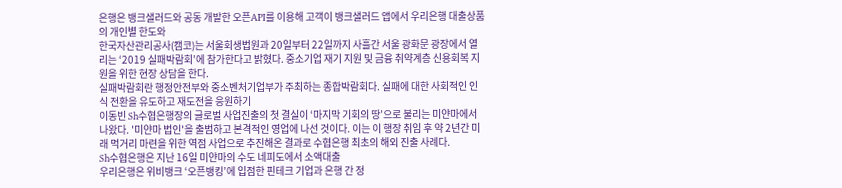은행은 뱅크샐러드와 공동 개발한 오픈API를 이용해 고객이 뱅크샐러드 앱에서 우리은행 대출상품의 개인별 한도와
한국자산관리공사(캠코)는 서울회생법원과 20일부터 22일까지 사흘간 서울 광화문 광장에서 열리는 ‘2019 실패박람회’에 참가한다고 밝혔다. 중소기업 재기 지원 및 금융 취약계층 신용회복 지원을 위한 현장 상담을 한다.
실패박람회란 행정안전부와 중소벤처기업부가 주최하는 종합박람회다. 실패에 대한 사회적인 인식 전환을 유도하고 재도전을 응원하기
이동빈 Sh수협은행장의 글로벌 사업진출의 첫 결실이 ‘마지막 기회의 땅’으로 불리는 미얀마에서 나왔다. '미얀마 법인'을 출범하고 본격적인 영업에 나선 것이다. 이는 이 행장 취임 후 약 2년간 미래 먹거리 마련을 위한 역점 사업으로 추진해온 결과로 수협은행 최초의 해외 진출 사례다.
Sh수협은행은 지난 16일 미얀마의 수도 네피도에서 소액대출
우리은행은 위비뱅크 ‘오픈뱅킹’에 입점한 핀테크 기업과 은행 간 정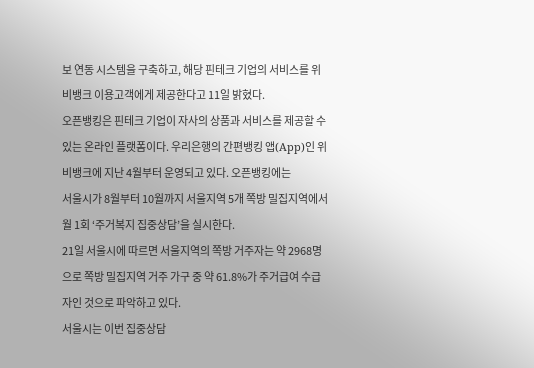보 연동 시스템을 구축하고, 해당 핀테크 기업의 서비스를 위비뱅크 이용고객에게 제공한다고 11일 밝혔다.
오픈뱅킹은 핀테크 기업이 자사의 상품과 서비스를 제공할 수 있는 온라인 플랫폼이다. 우리은행의 간편뱅킹 앱(App)인 위비뱅크에 지난 4월부터 운영되고 있다. 오픈뱅킹에는
서울시가 8월부터 10월까지 서울지역 5개 쪽방 밀집지역에서 월 1회 ‘주거복지 집중상담’을 실시한다.
21일 서울시에 따르면 서울지역의 쪽방 거주자는 약 2968명으로 쪽방 밀집지역 거주 가구 중 약 61.8%가 주거급여 수급자인 것으로 파악하고 있다.
서울시는 이번 집중상담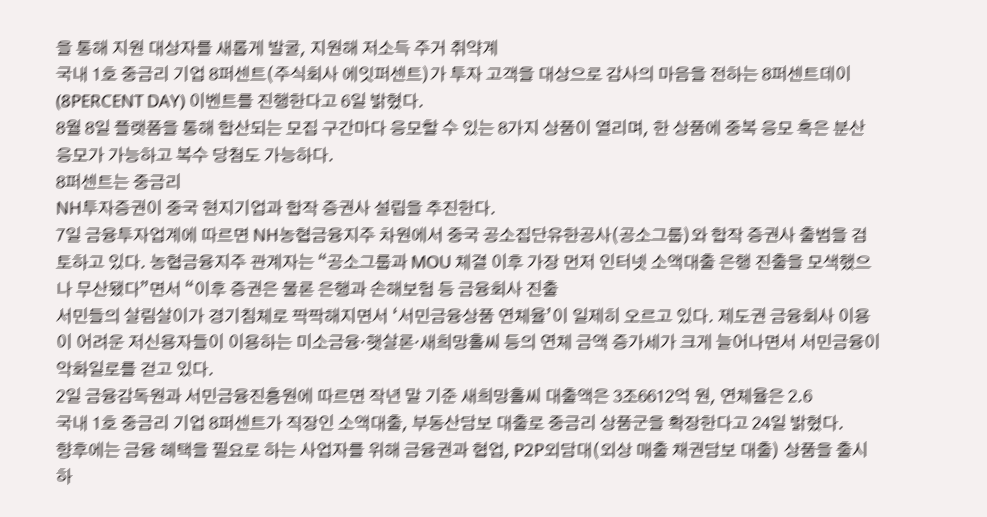을 통해 지원 대상자를 새롭게 발굴, 지원해 저소득 주거 취약계
국내 1호 중금리 기업 8퍼센트(주식회사 에잇퍼센트)가 투자 고객을 대상으로 감사의 마음을 전하는 8퍼센트데이(8PERCENT DAY) 이벤트를 진행한다고 6일 밝혔다.
8월 8일 플랫폼을 통해 합산되는 모집 구간마다 응모할 수 있는 8가지 상품이 열리며, 한 상품에 중복 응모 혹은 분산 응모가 가능하고 복수 당첨도 가능하다.
8퍼센트는 중금리
NH투자증권이 중국 현지기업과 합작 증권사 설립을 추진한다.
7일 금융투자업계에 따르면 NH농협금융지주 차원에서 중국 공소집단유한공사(공소그룹)와 합작 증권사 출범을 검토하고 있다. 농협금융지주 관계자는 “공소그룹과 MOU 체결 이후 가장 먼저 인터넷 소액대출 은행 진출을 모색했으나 무산됐다”면서 “이후 증권은 물론 은행과 손해보험 등 금융회사 진출
서민들의 살림살이가 경기침체로 팍팍해지면서 ‘서민금융상품 연체율’이 일제히 오르고 있다. 제도권 금융회사 이용이 어려운 저신용자들이 이용하는 미소금융·햇살론·새희망홀씨 등의 연체 금액 증가세가 크게 늘어나면서 서민금융이 악화일로를 걷고 있다.
2일 금융감독원과 서민금융진흥원에 따르면 작년 말 기준 새희망홀씨 대출액은 3조6612억 원, 연체율은 2.6
국내 1호 중금리 기업 8퍼센트가 직장인 소액대출, 부동산담보 대출로 중금리 상품군을 확장한다고 24일 밝혔다.
향후에는 금융 혜택을 필요로 하는 사업자를 위해 금융권과 협업, P2P외담대(외상 매출 채권담보 대출) 상품을 출시하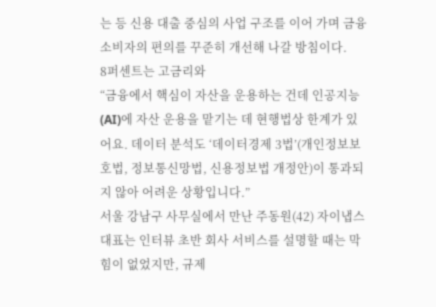는 등 신용 대출 중심의 사업 구조를 이어 가며 금융 소비자의 편의를 꾸준히 개선해 나갈 방침이다.
8퍼센트는 고금리와
“금융에서 핵심이 자산을 운용하는 건데 인공지능(AI)에 자산 운용을 맡기는 데 현행법상 한계가 있어요. 데이터 분석도 ‘데이터경제 3법’(개인정보보호법, 정보통신망법, 신용정보법 개정안)이 통과되지 않아 어려운 상황입니다.”
서울 강남구 사무실에서 만난 주동원(42) 자이냅스 대표는 인터뷰 초반 회사 서비스를 설명할 때는 막힘이 없었지만, 규제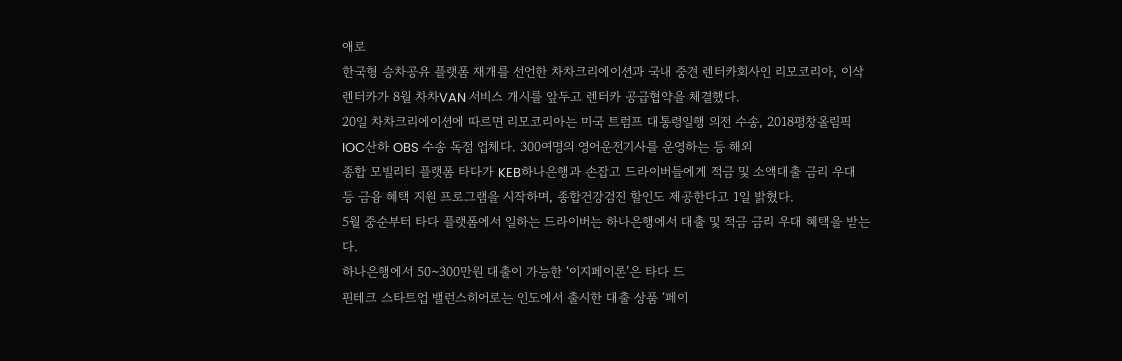애로
한국형 승차공유 플랫폼 재개를 선언한 차차크리에이션과 국내 중견 렌터카회사인 리모코리아, 이삭렌터카가 8월 차차VAN 서비스 개시를 앞두고 렌터카 공급협약을 체결했다.
20일 차차크리에이션에 따르면 리모코리아는 미국 트럼프 대통령일행 의전 수송, 2018평창올림픽 IOC산하 OBS 수송 독점 업체다. 300여명의 영어운전기사를 운영하는 등 해외
종합 모빌리티 플랫폼 타다가 KEB하나은행과 손잡고 드라이버들에게 적금 및 소액대출 금리 우대 등 금융 혜택 지원 프로그램을 시작하며, 종합건강검진 할인도 제공한다고 1일 밝혔다.
5월 중순부터 타다 플랫폼에서 일하는 드라이버는 하나은행에서 대출 및 적금 금리 우대 혜택을 받는다.
하나은행에서 50~300만원 대출이 가능한 ‘이지페이론’은 타다 드
핀테크 스타트업 밸런스히어로는 인도에서 출시한 대출 상품 ‘페이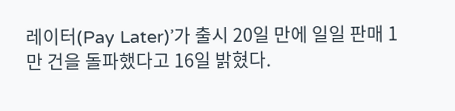레이터(Pay Later)’가 출시 20일 만에 일일 판매 1만 건을 돌파했다고 16일 밝혔다.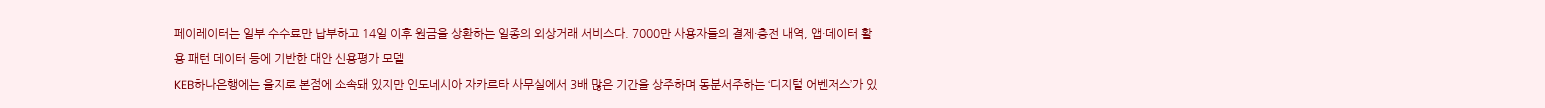페이레이터는 일부 수수료만 납부하고 14일 이후 원금을 상환하는 일종의 외상거래 서비스다. 7000만 사용자들의 결제·충전 내역, 앱·데이터 활용 패턴 데이터 등에 기반한 대안 신용평가 모델
KEB하나은행에는 을지로 본점에 소속돼 있지만 인도네시아 자카르타 사무실에서 3배 많은 기간을 상주하며 동분서주하는 ‘디지털 어벤저스’가 있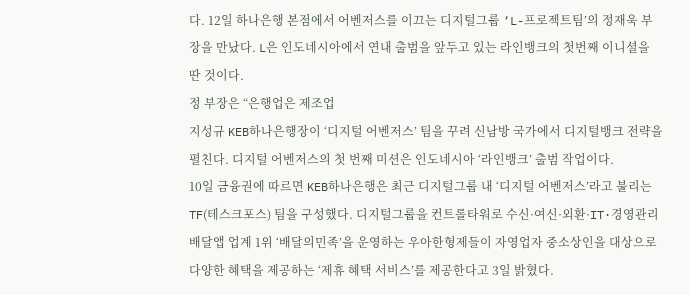다. 12일 하나은행 본점에서 어벤저스를 이끄는 디지털그룹 ‘L-프로젝트팀’의 정재욱 부장을 만났다. L은 인도네시아에서 연내 출범을 앞두고 있는 라인뱅크의 첫번째 이니셜을 딴 것이다.
정 부장은 “은행업은 제조업
지성규 KEB하나은행장이 ‘디지털 어벤저스’ 팀을 꾸려 신남방 국가에서 디지털뱅크 전략을 펼친다. 디지털 어벤저스의 첫 번째 미션은 인도네시아 ‘라인뱅크’ 출범 작업이다.
10일 금융권에 따르면 KEB하나은행은 최근 디지털그룹 내 ‘디지털 어벤저스’라고 불리는 TF(테스크포스) 팀을 구성했다. 디지털그룹을 컨트롤타워로 수신·여신·외환·IT·경영관리
배달앱 업계 1위 ‘배달의민족’을 운영하는 우아한형제들이 자영업자 중소상인을 대상으로 다양한 혜택을 제공하는 ‘제휴 혜택 서비스’를 제공한다고 3일 밝혔다.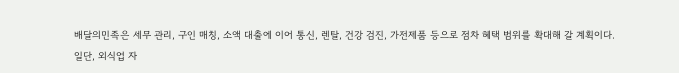배달의민족은 세무 관리, 구인 매칭, 소액 대출에 이어 통신, 렌탈, 건강 검진, 가전제품 등으로 점차 혜택 범위를 확대해 갈 계획이다.
일단, 외식업 자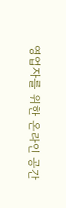영업자를 위한 온라인 공간